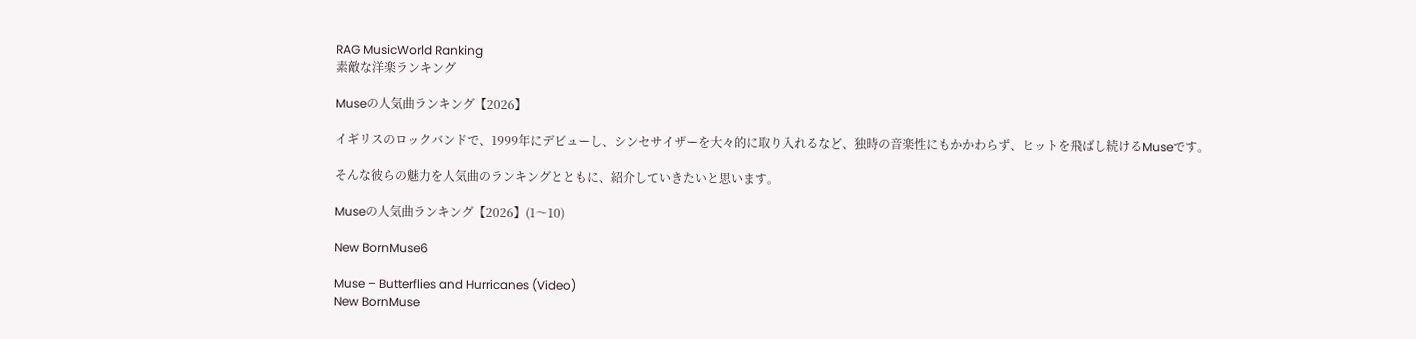RAG MusicWorld Ranking
素敵な洋楽ランキング

Museの人気曲ランキング【2026】

イギリスのロックバンドで、1999年にデビューし、シンセサイザーを大々的に取り入れるなど、独時の音楽性にもかかわらず、ヒットを飛ばし続けるMuseです。

そんな彼らの魅力を人気曲のランキングとともに、紹介していきたいと思います。

Museの人気曲ランキング【2026】(1〜10)

New BornMuse6

Muse – Butterflies and Hurricanes (Video)
New BornMuse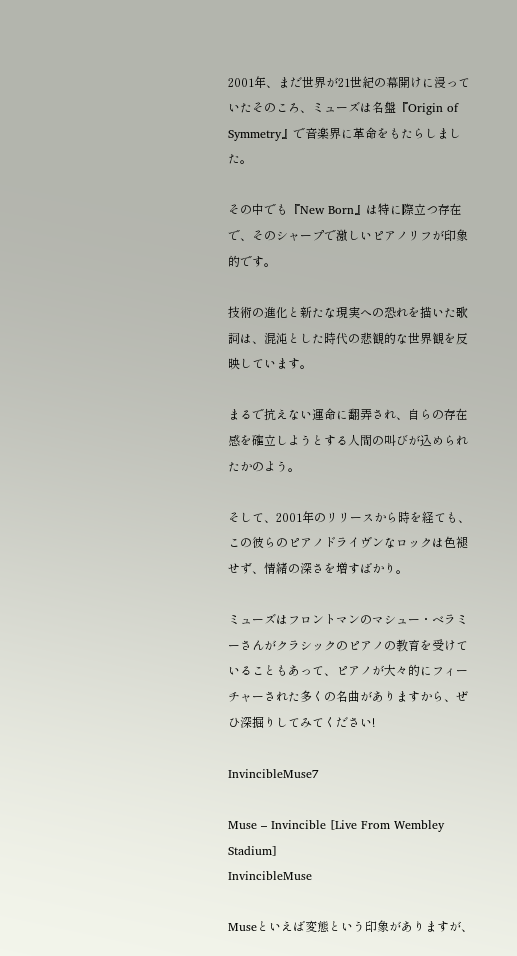2001年、まだ世界が21世紀の幕開けに浸っていたそのころ、ミューズは名盤『Origin of Symmetry』で音楽界に革命をもたらしました。

その中でも『New Born』は特に際立つ存在で、そのシャープで激しいピアノリフが印象的です。

技術の進化と新たな現実への恐れを描いた歌詞は、混沌とした時代の悲観的な世界観を反映しています。

まるで抗えない運命に翻弄され、自らの存在感を確立しようとする人間の叫びが込められたかのよう。

そして、2001年のリリースから時を経ても、この彼らのピアノドライヴンなロックは色褪せず、情緒の深さを増すばかり。

ミューズはフロントマンのマシュー・ベラミーさんがクラシックのピアノの教育を受けていることもあって、ピアノが大々的にフィーチャーされた多くの名曲がありますから、ぜひ深掘りしてみてください!

InvincibleMuse7

Muse – Invincible [Live From Wembley Stadium]
InvincibleMuse

Museといえば変態という印象がありますが、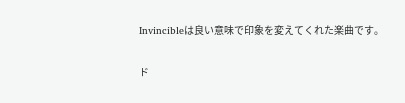Invincibleは良い意味で印象を変えてくれた楽曲です。

ド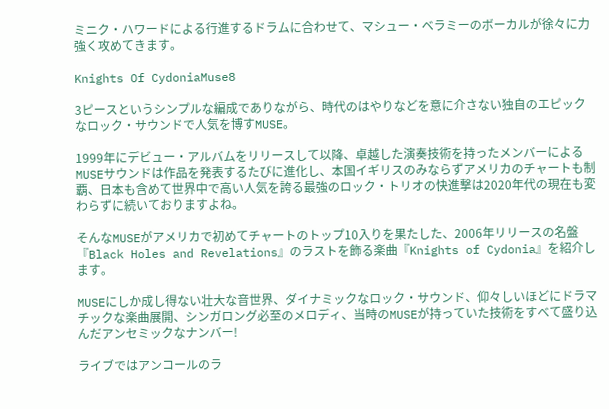ミニク・ハワードによる行進するドラムに合わせて、マシュー・ベラミーのボーカルが徐々に力強く攻めてきます。

Knights Of CydoniaMuse8

3ピースというシンプルな編成でありながら、時代のはやりなどを意に介さない独自のエピックなロック・サウンドで人気を博すMUSE。

1999年にデビュー・アルバムをリリースして以降、卓越した演奏技術を持ったメンバーによるMUSEサウンドは作品を発表するたびに進化し、本国イギリスのみならずアメリカのチャートも制覇、日本も含めて世界中で高い人気を誇る最強のロック・トリオの快進撃は2020年代の現在も変わらずに続いておりますよね。

そんなMUSEがアメリカで初めてチャートのトップ10入りを果たした、2006年リリースの名盤『Black Holes and Revelations』のラストを飾る楽曲『Knights of Cydonia』を紹介します。

MUSEにしか成し得ない壮大な音世界、ダイナミックなロック・サウンド、仰々しいほどにドラマチックな楽曲展開、シンガロング必至のメロディ、当時のMUSEが持っていた技術をすべて盛り込んだアンセミックなナンバー!

ライブではアンコールのラ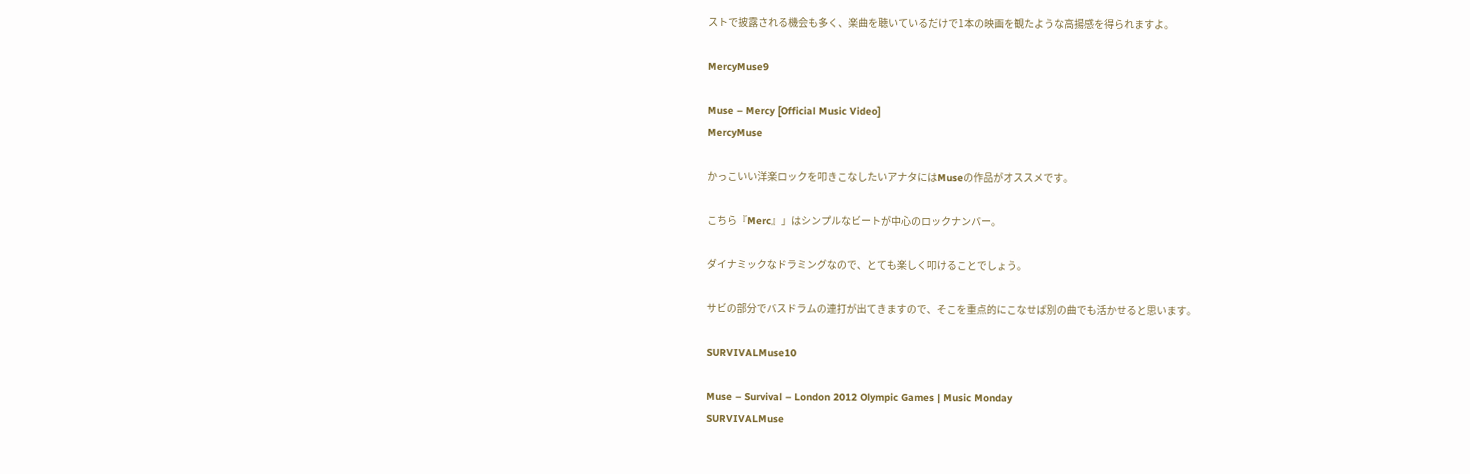ストで披露される機会も多く、楽曲を聴いているだけで1本の映画を観たような高揚感を得られますよ。

MercyMuse9

Muse – Mercy [Official Music Video]
MercyMuse

かっこいい洋楽ロックを叩きこなしたいアナタにはMuseの作品がオススメです。

こちら『Merc』」はシンプルなビートが中心のロックナンバー。

ダイナミックなドラミングなので、とても楽しく叩けることでしょう。

サビの部分でバスドラムの連打が出てきますので、そこを重点的にこなせば別の曲でも活かせると思います。

SURVIVALMuse10

Muse – Survival – London 2012 Olympic Games | Music Monday
SURVIVALMuse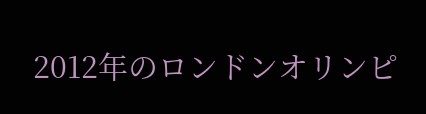2012年のロンドンオリンピ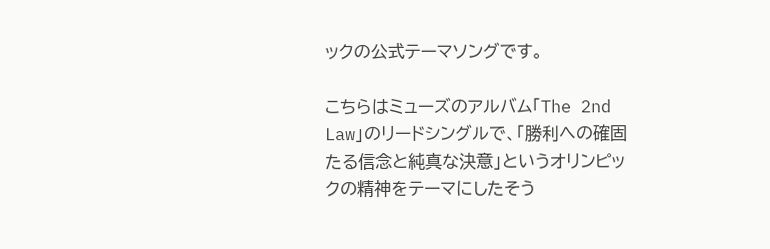ックの公式テーマソングです。

こちらはミューズのアルバム「The 2nd Law」のリードシングルで、「勝利への確固たる信念と純真な決意」というオリンピックの精神をテーマにしたそう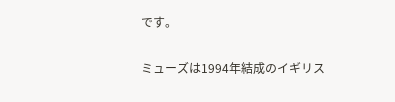です。

ミューズは1994年結成のイギリス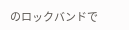のロックバンドで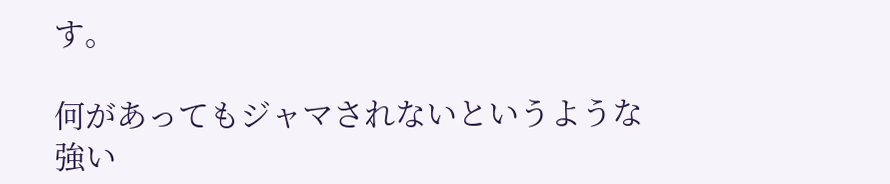す。

何があってもジャマされないというような強い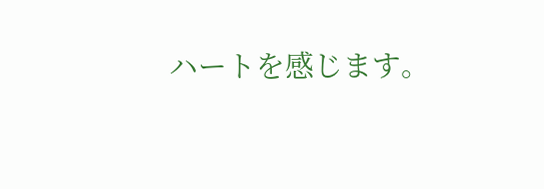ハートを感じます。